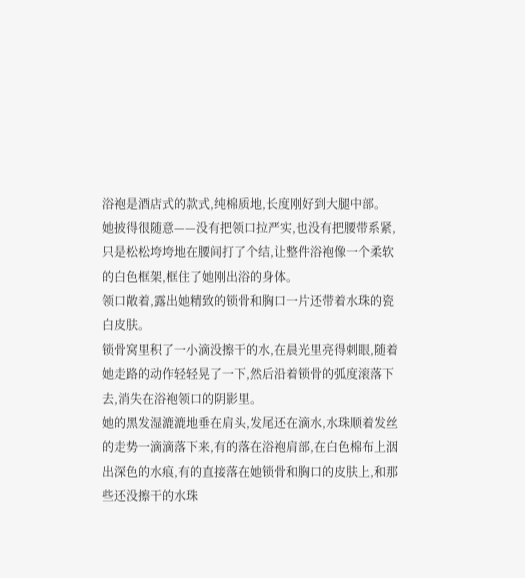浴袍是酒店式的款式,纯棉质地,长度刚好到大腿中部。
她披得很随意——没有把领口拉严实,也没有把腰带系紧,只是松松垮垮地在腰间打了个结,让整件浴袍像一个柔软的白色框架,框住了她刚出浴的身体。
领口敞着,露出她精致的锁骨和胸口一片还带着水珠的瓷白皮肤。
锁骨窝里积了一小滴没擦干的水,在晨光里亮得刺眼,随着她走路的动作轻轻晃了一下,然后沿着锁骨的弧度滚落下去,消失在浴袍领口的阴影里。
她的黑发湿漉漉地垂在肩头,发尾还在滴水,水珠顺着发丝的走势一滴滴落下来,有的落在浴袍肩部,在白色棉布上洇出深色的水痕,有的直接落在她锁骨和胸口的皮肤上,和那些还没擦干的水珠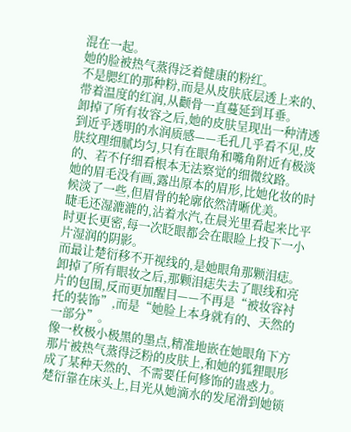混在一起。
她的脸被热气蒸得泛着健康的粉红。
不是腮红的那种粉,而是从皮肤底层透上来的、带着温度的红润,从颧骨一直蔓延到耳垂。
卸掉了所有妆容之后,她的皮肤呈现出一种清透到近乎透明的水润质感——毛孔几乎看不见,皮肤纹理细腻均匀,只有在眼角和嘴角附近有极淡的、若不仔细看根本无法察觉的细微纹路。
她的眉毛没有画,露出原本的眉形,比她化妆的时候淡了一些,但眉骨的轮廓依然清晰优美。
睫毛还湿漉漉的,沾着水汽,在晨光里看起来比平时更长更密,每一次眨眼都会在眼睑上投下一小片湿润的阴影。
而最让楚衍移不开视线的,是她眼角那颗泪痣。
卸掉了所有眼妆之后,那颗泪痣失去了眼线和亮片的包围,反而更加醒目——不再是“被妆容衬托的装饰”,而是“她脸上本身就有的、天然的一部分”。
像一枚极小极黑的墨点,精准地嵌在她眼角下方那片被热气蒸得泛粉的皮肤上,和她的狐狸眼形成了某种天然的、不需要任何修饰的蛊惑力。
楚衍靠在床头上,目光从她滴水的发尾滑到她锁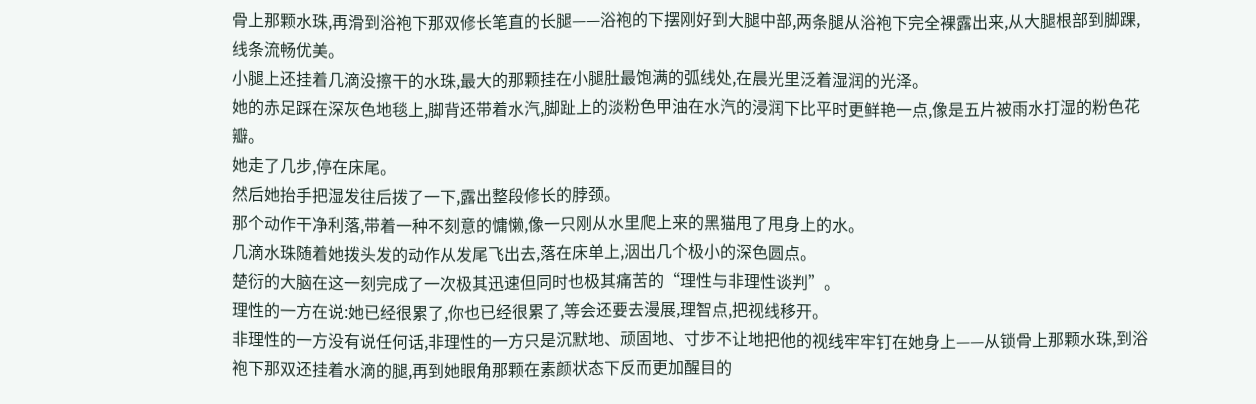骨上那颗水珠,再滑到浴袍下那双修长笔直的长腿——浴袍的下摆刚好到大腿中部,两条腿从浴袍下完全裸露出来,从大腿根部到脚踝,线条流畅优美。
小腿上还挂着几滴没擦干的水珠,最大的那颗挂在小腿肚最饱满的弧线处,在晨光里泛着湿润的光泽。
她的赤足踩在深灰色地毯上,脚背还带着水汽,脚趾上的淡粉色甲油在水汽的浸润下比平时更鲜艳一点,像是五片被雨水打湿的粉色花瓣。
她走了几步,停在床尾。
然后她抬手把湿发往后拨了一下,露出整段修长的脖颈。
那个动作干净利落,带着一种不刻意的慵懒,像一只刚从水里爬上来的黑猫甩了甩身上的水。
几滴水珠随着她拨头发的动作从发尾飞出去,落在床单上,洇出几个极小的深色圆点。
楚衍的大脑在这一刻完成了一次极其迅速但同时也极其痛苦的“理性与非理性谈判”。
理性的一方在说:她已经很累了,你也已经很累了,等会还要去漫展,理智点,把视线移开。
非理性的一方没有说任何话,非理性的一方只是沉默地、顽固地、寸步不让地把他的视线牢牢钉在她身上——从锁骨上那颗水珠,到浴袍下那双还挂着水滴的腿,再到她眼角那颗在素颜状态下反而更加醒目的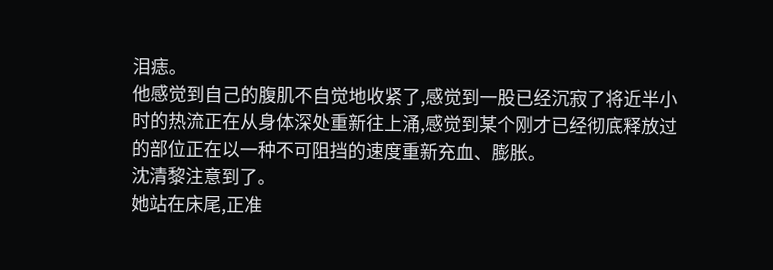泪痣。
他感觉到自己的腹肌不自觉地收紧了,感觉到一股已经沉寂了将近半小时的热流正在从身体深处重新往上涌,感觉到某个刚才已经彻底释放过的部位正在以一种不可阻挡的速度重新充血、膨胀。
沈清黎注意到了。
她站在床尾,正准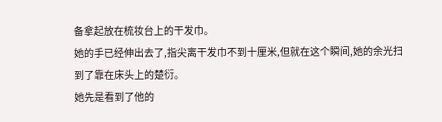备拿起放在梳妆台上的干发巾。
她的手已经伸出去了,指尖离干发巾不到十厘米,但就在这个瞬间,她的余光扫到了靠在床头上的楚衍。
她先是看到了他的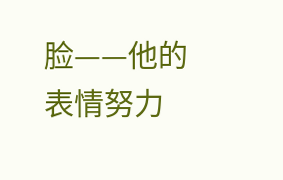脸——他的表情努力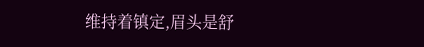维持着镇定,眉头是舒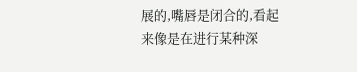展的,嘴唇是闭合的,看起来像是在进行某种深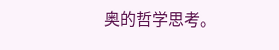奥的哲学思考。